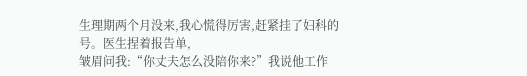生理期两个月没来,我心慌得厉害,赶紧挂了妇科的号。医生捏着报告单,
皱眉问我:“你丈夫怎么没陪你来?”我说他工作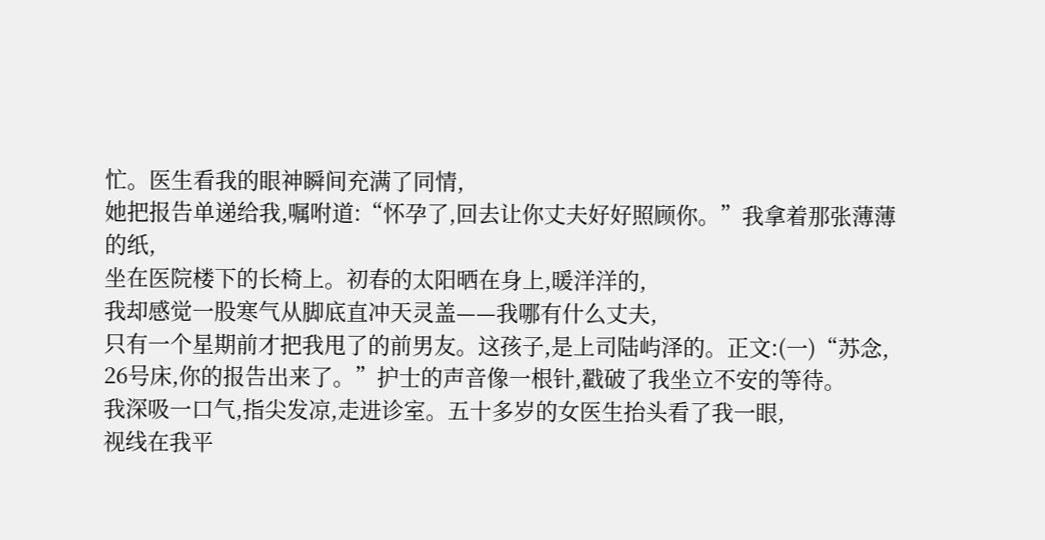忙。医生看我的眼神瞬间充满了同情,
她把报告单递给我,嘱咐道:“怀孕了,回去让你丈夫好好照顾你。”我拿着那张薄薄的纸,
坐在医院楼下的长椅上。初春的太阳晒在身上,暖洋洋的,
我却感觉一股寒气从脚底直冲天灵盖——我哪有什么丈夫,
只有一个星期前才把我甩了的前男友。这孩子,是上司陆屿泽的。正文:(一)“苏念,
26号床,你的报告出来了。”护士的声音像一根针,戳破了我坐立不安的等待。
我深吸一口气,指尖发凉,走进诊室。五十多岁的女医生抬头看了我一眼,
视线在我平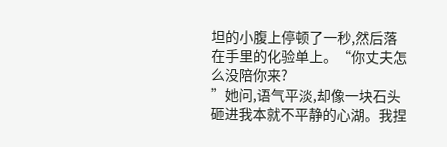坦的小腹上停顿了一秒,然后落在手里的化验单上。“你丈夫怎么没陪你来?
”她问,语气平淡,却像一块石头砸进我本就不平静的心湖。我捏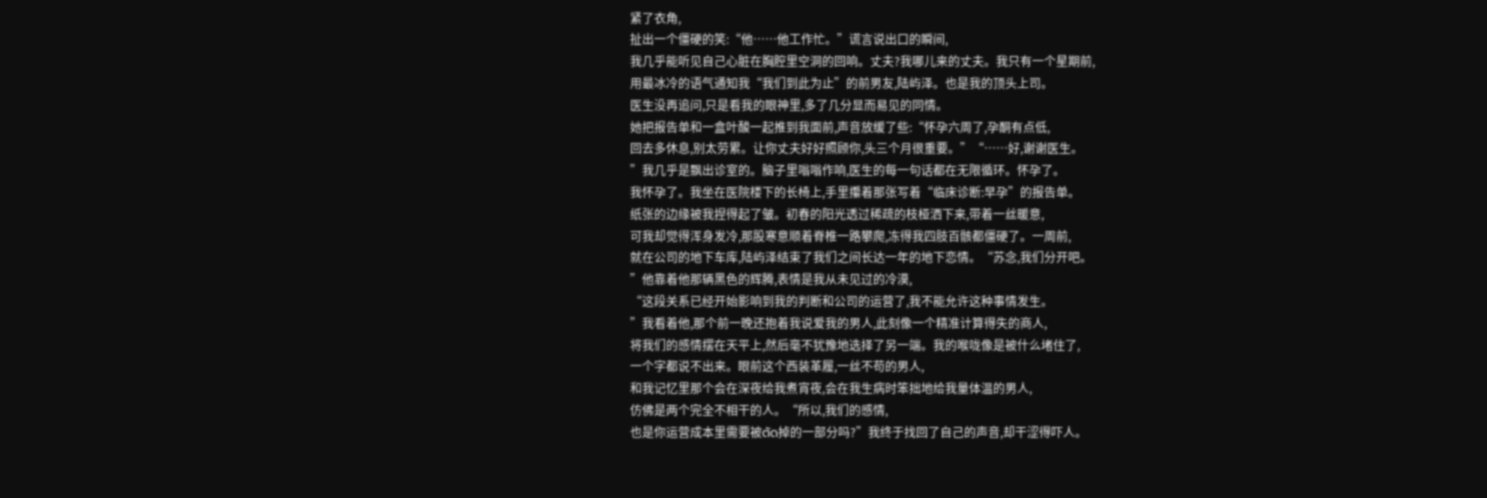紧了衣角,
扯出一个僵硬的笑:“他……他工作忙。”谎言说出口的瞬间,
我几乎能听见自己心脏在胸腔里空洞的回响。丈夫?我哪儿来的丈夫。我只有一个星期前,
用最冰冷的语气通知我“我们到此为止”的前男友,陆屿泽。也是我的顶头上司。
医生没再追问,只是看我的眼神里,多了几分显而易见的同情。
她把报告单和一盒叶酸一起推到我面前,声音放缓了些:“怀孕六周了,孕酮有点低,
回去多休息,别太劳累。让你丈夫好好照顾你,头三个月很重要。”“……好,谢谢医生。
”我几乎是飘出诊室的。脑子里嗡嗡作响,医生的每一句话都在无限循环。怀孕了。
我怀孕了。我坐在医院楼下的长椅上,手里攥着那张写着“临床诊断:早孕”的报告单。
纸张的边缘被我捏得起了皱。初春的阳光透过稀疏的枝桠洒下来,带着一丝暖意,
可我却觉得浑身发冷,那股寒意顺着脊椎一路攀爬,冻得我四肢百骸都僵硬了。一周前,
就在公司的地下车库,陆屿泽结束了我们之间长达一年的地下恋情。“苏念,我们分开吧。
”他靠着他那辆黑色的辉腾,表情是我从未见过的冷漠,
“这段关系已经开始影响到我的判断和公司的运营了,我不能允许这种事情发生。
”我看着他,那个前一晚还抱着我说爱我的男人,此刻像一个精准计算得失的商人,
将我们的感情摆在天平上,然后毫不犹豫地选择了另一端。我的喉咙像是被什么堵住了,
一个字都说不出来。眼前这个西装革履,一丝不苟的男人,
和我记忆里那个会在深夜给我煮宵夜,会在我生病时笨拙地给我量体温的男人,
仿佛是两个完全不相干的人。“所以,我们的感情,
也是你运营成本里需要被ตัด掉的一部分吗?”我终于找回了自己的声音,却干涩得吓人。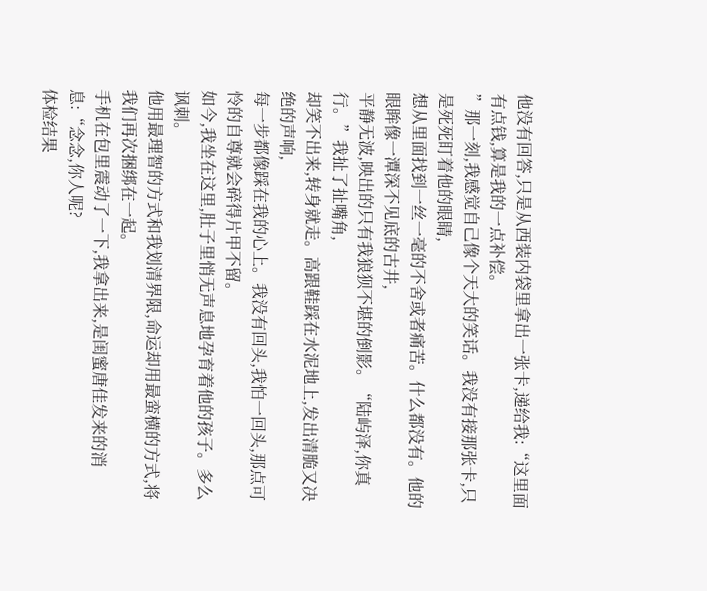他没有回答,只是从西装内袋里拿出一张卡,递给我:“这里面有点钱,算是我的一点补偿。
”那一刻,我感觉自己像个天大的笑话。我没有接那张卡,只是死死盯着他的眼睛,
想从里面找到一丝一毫的不舍或者痛苦。什么都没有。他的眼眸像一潭深不见底的古井,
平静无波,映出的只有我狼狈不堪的倒影。“陆屿泽,你真行。”我扯了扯嘴角,
却笑不出来,转身就走。高跟鞋踩在水泥地上,发出清脆又决绝的声响,
每一步都像踩在我的心上。我没有回头,我怕一回头,那点可怜的自尊就会碎得片甲不留。
如今,我坐在这里,肚子里悄无声息地孕育着他的孩子。多么讽刺。
他用最理智的方式和我划清界限,命运却用最蛮横的方式,将我们再次捆绑在一起。
手机在包里震动了一下,我拿出来,是闺蜜唐佳发来的消息:“念念,你人呢?
体检结果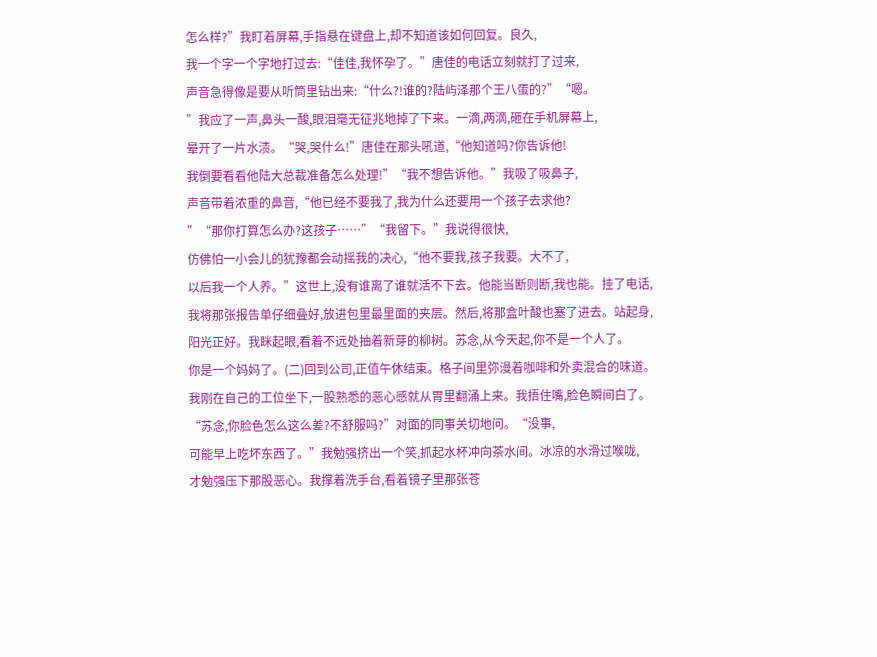怎么样?”我盯着屏幕,手指悬在键盘上,却不知道该如何回复。良久,
我一个字一个字地打过去:“佳佳,我怀孕了。”唐佳的电话立刻就打了过来,
声音急得像是要从听筒里钻出来:“什么?!谁的?陆屿泽那个王八蛋的?”“嗯。
”我应了一声,鼻头一酸,眼泪毫无征兆地掉了下来。一滴,两滴,砸在手机屏幕上,
晕开了一片水渍。“哭,哭什么!”唐佳在那头吼道,“他知道吗?你告诉他!
我倒要看看他陆大总裁准备怎么处理!”“我不想告诉他。”我吸了吸鼻子,
声音带着浓重的鼻音,“他已经不要我了,我为什么还要用一个孩子去求他?
”“那你打算怎么办?这孩子……”“我留下。”我说得很快,
仿佛怕一小会儿的犹豫都会动摇我的决心,“他不要我,孩子我要。大不了,
以后我一个人养。”这世上,没有谁离了谁就活不下去。他能当断则断,我也能。挂了电话,
我将那张报告单仔细叠好,放进包里最里面的夹层。然后,将那盒叶酸也塞了进去。站起身,
阳光正好。我眯起眼,看着不远处抽着新芽的柳树。苏念,从今天起,你不是一个人了。
你是一个妈妈了。(二)回到公司,正值午休结束。格子间里弥漫着咖啡和外卖混合的味道。
我刚在自己的工位坐下,一股熟悉的恶心感就从胃里翻涌上来。我捂住嘴,脸色瞬间白了。
“苏念,你脸色怎么这么差?不舒服吗?”对面的同事关切地问。“没事,
可能早上吃坏东西了。”我勉强挤出一个笑,抓起水杯冲向茶水间。冰凉的水滑过喉咙,
才勉强压下那股恶心。我撑着洗手台,看着镜子里那张苍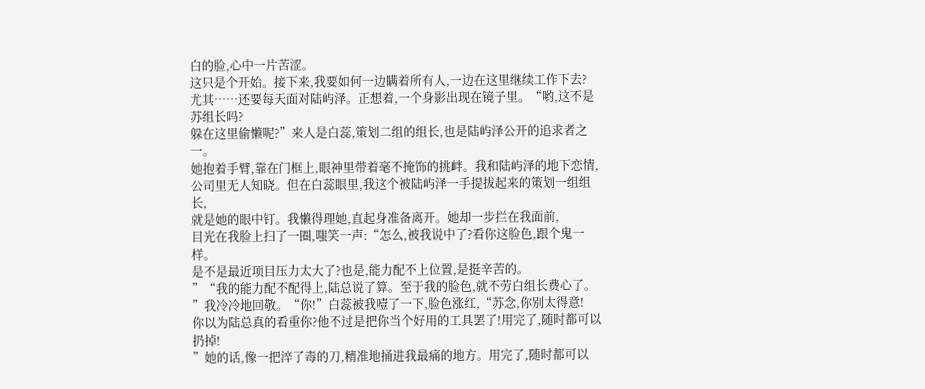白的脸,心中一片苦涩。
这只是个开始。接下来,我要如何一边瞒着所有人,一边在这里继续工作下去?
尤其……还要每天面对陆屿泽。正想着,一个身影出现在镜子里。“哟,这不是苏组长吗?
躲在这里偷懒呢?”来人是白蕊,策划二组的组长,也是陆屿泽公开的追求者之一。
她抱着手臂,靠在门框上,眼神里带着毫不掩饰的挑衅。我和陆屿泽的地下恋情,
公司里无人知晓。但在白蕊眼里,我这个被陆屿泽一手提拔起来的策划一组组长,
就是她的眼中钉。我懒得理她,直起身准备离开。她却一步拦在我面前,
目光在我脸上扫了一圈,嗤笑一声:“怎么,被我说中了?看你这脸色,跟个鬼一样。
是不是最近项目压力太大了?也是,能力配不上位置,是挺辛苦的。
”“我的能力配不配得上,陆总说了算。至于我的脸色,就不劳白组长费心了。
”我冷冷地回敬。“你!”白蕊被我噎了一下,脸色涨红,“苏念,你别太得意!
你以为陆总真的看重你?他不过是把你当个好用的工具罢了!用完了,随时都可以扔掉!
”她的话,像一把淬了毒的刀,精准地捅进我最痛的地方。用完了,随时都可以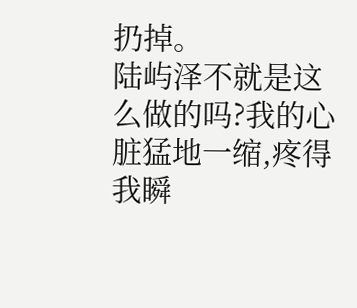扔掉。
陆屿泽不就是这么做的吗?我的心脏猛地一缩,疼得我瞬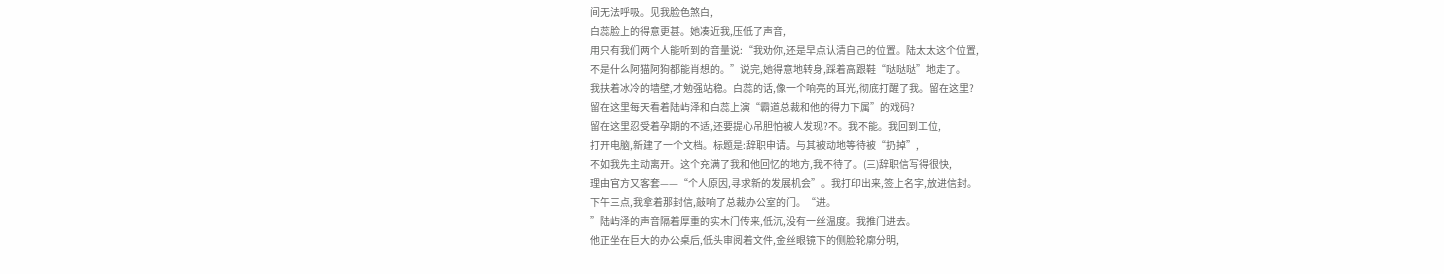间无法呼吸。见我脸色煞白,
白蕊脸上的得意更甚。她凑近我,压低了声音,
用只有我们两个人能听到的音量说:“我劝你,还是早点认清自己的位置。陆太太这个位置,
不是什么阿猫阿狗都能肖想的。”说完,她得意地转身,踩着高跟鞋“哒哒哒”地走了。
我扶着冰冷的墙壁,才勉强站稳。白蕊的话,像一个响亮的耳光,彻底打醒了我。留在这里?
留在这里每天看着陆屿泽和白蕊上演“霸道总裁和他的得力下属”的戏码?
留在这里忍受着孕期的不适,还要提心吊胆怕被人发现?不。我不能。我回到工位,
打开电脑,新建了一个文档。标题是:辞职申请。与其被动地等待被“扔掉”,
不如我先主动离开。这个充满了我和他回忆的地方,我不待了。(三)辞职信写得很快,
理由官方又客套——“个人原因,寻求新的发展机会”。我打印出来,签上名字,放进信封。
下午三点,我拿着那封信,敲响了总裁办公室的门。“进。
”陆屿泽的声音隔着厚重的实木门传来,低沉,没有一丝温度。我推门进去。
他正坐在巨大的办公桌后,低头审阅着文件,金丝眼镜下的侧脸轮廓分明,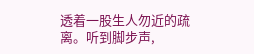透着一股生人勿近的疏离。听到脚步声,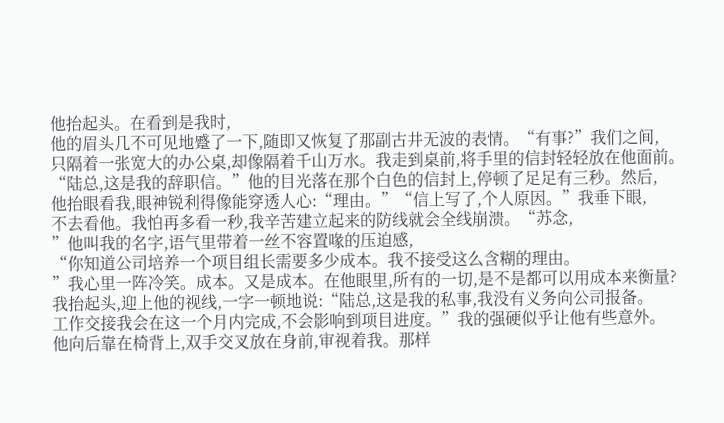他抬起头。在看到是我时,
他的眉头几不可见地蹙了一下,随即又恢复了那副古井无波的表情。“有事?”我们之间,
只隔着一张宽大的办公桌,却像隔着千山万水。我走到桌前,将手里的信封轻轻放在他面前。
“陆总,这是我的辞职信。”他的目光落在那个白色的信封上,停顿了足足有三秒。然后,
他抬眼看我,眼神锐利得像能穿透人心:“理由。”“信上写了,个人原因。”我垂下眼,
不去看他。我怕再多看一秒,我辛苦建立起来的防线就会全线崩溃。“苏念,
”他叫我的名字,语气里带着一丝不容置喙的压迫感,
“你知道公司培养一个项目组长需要多少成本。我不接受这么含糊的理由。
”我心里一阵冷笑。成本。又是成本。在他眼里,所有的一切,是不是都可以用成本来衡量?
我抬起头,迎上他的视线,一字一顿地说:“陆总,这是我的私事,我没有义务向公司报备。
工作交接我会在这一个月内完成,不会影响到项目进度。”我的强硬似乎让他有些意外。
他向后靠在椅背上,双手交叉放在身前,审视着我。那样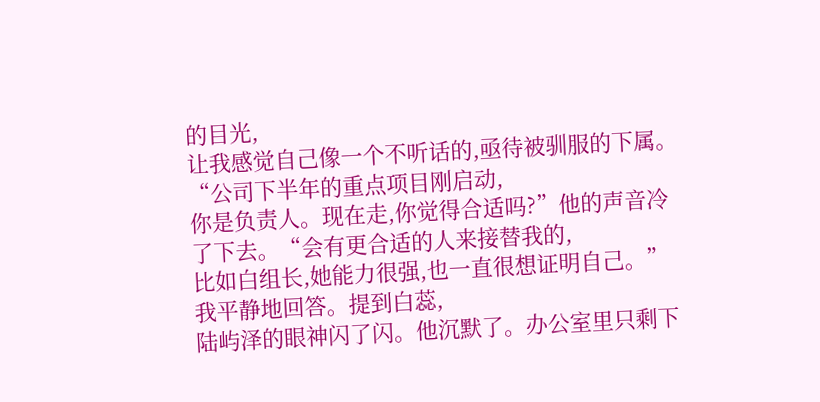的目光,
让我感觉自己像一个不听话的,亟待被驯服的下属。“公司下半年的重点项目刚启动,
你是负责人。现在走,你觉得合适吗?”他的声音冷了下去。“会有更合适的人来接替我的,
比如白组长,她能力很强,也一直很想证明自己。”我平静地回答。提到白蕊,
陆屿泽的眼神闪了闪。他沉默了。办公室里只剩下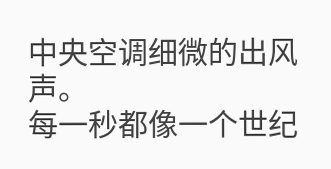中央空调细微的出风声。
每一秒都像一个世纪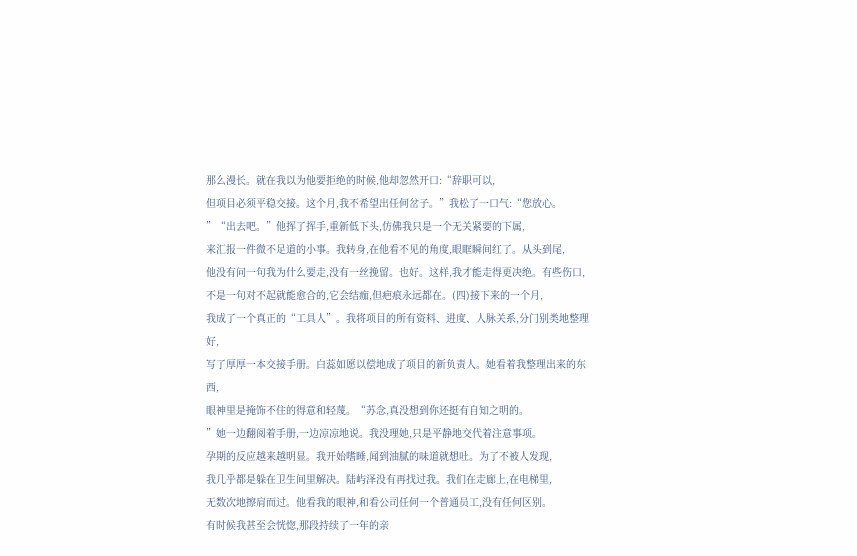那么漫长。就在我以为他要拒绝的时候,他却忽然开口:“辞职可以,
但项目必须平稳交接。这个月,我不希望出任何岔子。”我松了一口气:“您放心。
”“出去吧。”他挥了挥手,重新低下头,仿佛我只是一个无关紧要的下属,
来汇报一件微不足道的小事。我转身,在他看不见的角度,眼眶瞬间红了。从头到尾,
他没有问一句我为什么要走,没有一丝挽留。也好。这样,我才能走得更决绝。有些伤口,
不是一句对不起就能愈合的,它会结痂,但疤痕永远都在。(四)接下来的一个月,
我成了一个真正的“工具人”。我将项目的所有资料、进度、人脉关系,分门别类地整理好,
写了厚厚一本交接手册。白蕊如愿以偿地成了项目的新负责人。她看着我整理出来的东西,
眼神里是掩饰不住的得意和轻蔑。“苏念,真没想到你还挺有自知之明的。
”她一边翻阅着手册,一边凉凉地说。我没理她,只是平静地交代着注意事项。
孕期的反应越来越明显。我开始嗜睡,闻到油腻的味道就想吐。为了不被人发现,
我几乎都是躲在卫生间里解决。陆屿泽没有再找过我。我们在走廊上,在电梯里,
无数次地擦肩而过。他看我的眼神,和看公司任何一个普通员工,没有任何区别。
有时候我甚至会恍惚,那段持续了一年的亲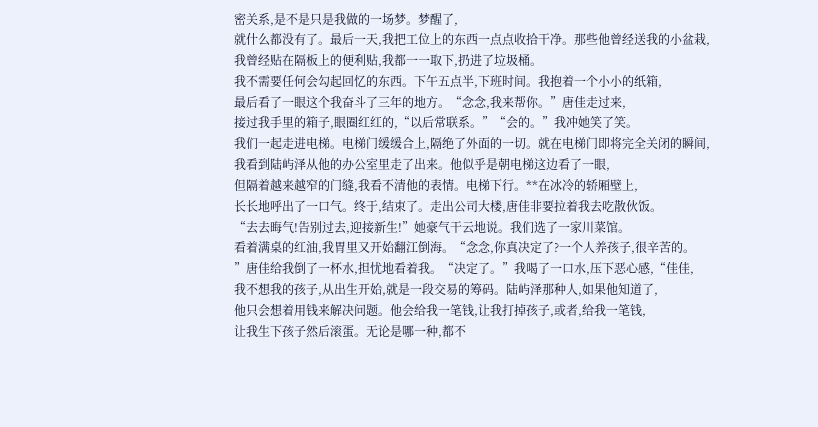密关系,是不是只是我做的一场梦。梦醒了,
就什么都没有了。最后一天,我把工位上的东西一点点收拾干净。那些他曾经送我的小盆栽,
我曾经贴在隔板上的便利贴,我都一一取下,扔进了垃圾桶。
我不需要任何会勾起回忆的东西。下午五点半,下班时间。我抱着一个小小的纸箱,
最后看了一眼这个我奋斗了三年的地方。“念念,我来帮你。”唐佳走过来,
接过我手里的箱子,眼圈红红的,“以后常联系。”“会的。”我冲她笑了笑。
我们一起走进电梯。电梯门缓缓合上,隔绝了外面的一切。就在电梯门即将完全关闭的瞬间,
我看到陆屿泽从他的办公室里走了出来。他似乎是朝电梯这边看了一眼,
但隔着越来越窄的门缝,我看不清他的表情。电梯下行。**在冰冷的轿厢壁上,
长长地呼出了一口气。终于,结束了。走出公司大楼,唐佳非要拉着我去吃散伙饭。
“去去晦气!告别过去,迎接新生!”她豪气干云地说。我们选了一家川菜馆。
看着满桌的红油,我胃里又开始翻江倒海。“念念,你真决定了?一个人养孩子,很辛苦的。
”唐佳给我倒了一杯水,担忧地看着我。“决定了。”我喝了一口水,压下恶心感,“佳佳,
我不想我的孩子,从出生开始,就是一段交易的筹码。陆屿泽那种人,如果他知道了,
他只会想着用钱来解决问题。他会给我一笔钱,让我打掉孩子,或者,给我一笔钱,
让我生下孩子然后滚蛋。无论是哪一种,都不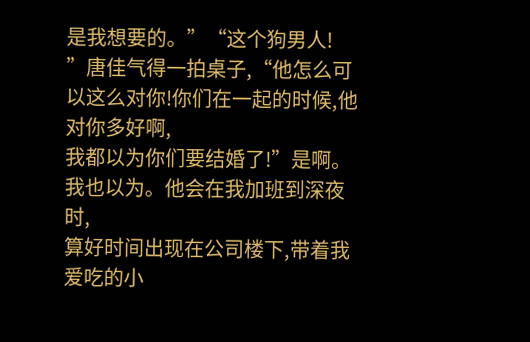是我想要的。”“这个狗男人!
”唐佳气得一拍桌子,“他怎么可以这么对你!你们在一起的时候,他对你多好啊,
我都以为你们要结婚了!”是啊。我也以为。他会在我加班到深夜时,
算好时间出现在公司楼下,带着我爱吃的小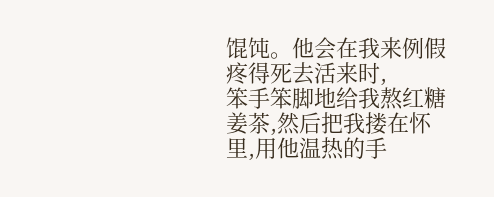馄饨。他会在我来例假疼得死去活来时,
笨手笨脚地给我熬红糖姜茶,然后把我搂在怀里,用他温热的手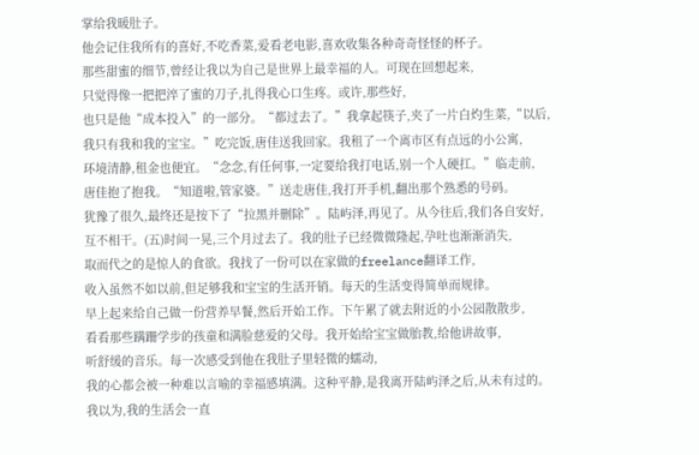掌给我暖肚子。
他会记住我所有的喜好,不吃香菜,爱看老电影,喜欢收集各种奇奇怪怪的杯子。
那些甜蜜的细节,曾经让我以为自己是世界上最幸福的人。可现在回想起来,
只觉得像一把把淬了蜜的刀子,扎得我心口生疼。或许,那些好,
也只是他“成本投入”的一部分。“都过去了。”我拿起筷子,夹了一片白灼生菜,“以后,
我只有我和我的宝宝。”吃完饭,唐佳送我回家。我租了一个离市区有点远的小公寓,
环境清静,租金也便宜。“念念,有任何事,一定要给我打电话,别一个人硬扛。”临走前,
唐佳抱了抱我。“知道啦,管家婆。”送走唐佳,我打开手机,翻出那个熟悉的号码。
犹豫了很久,最终还是按下了“拉黑并删除”。陆屿泽,再见了。从今往后,我们各自安好,
互不相干。(五)时间一晃,三个月过去了。我的肚子已经微微隆起,孕吐也渐渐消失,
取而代之的是惊人的食欲。我找了一份可以在家做的freelance翻译工作,
收入虽然不如以前,但足够我和宝宝的生活开销。每天的生活变得简单而规律。
早上起来给自己做一份营养早餐,然后开始工作。下午累了就去附近的小公园散散步,
看看那些蹒跚学步的孩童和满脸慈爱的父母。我开始给宝宝做胎教,给他讲故事,
听舒缓的音乐。每一次感受到他在我肚子里轻微的蠕动,
我的心都会被一种难以言喻的幸福感填满。这种平静,是我离开陆屿泽之后,从未有过的。
我以为,我的生活会一直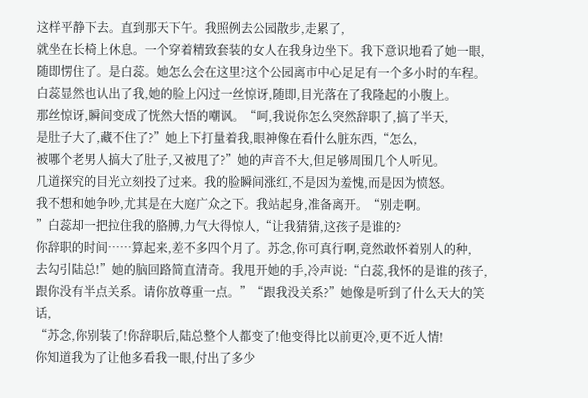这样平静下去。直到那天下午。我照例去公园散步,走累了,
就坐在长椅上休息。一个穿着精致套装的女人在我身边坐下。我下意识地看了她一眼,
随即愣住了。是白蕊。她怎么会在这里?这个公园离市中心足足有一个多小时的车程。
白蕊显然也认出了我,她的脸上闪过一丝惊讶,随即,目光落在了我隆起的小腹上。
那丝惊讶,瞬间变成了恍然大悟的嘲讽。“呵,我说你怎么突然辞职了,搞了半天,
是肚子大了,藏不住了?”她上下打量着我,眼神像在看什么脏东西,“怎么,
被哪个老男人搞大了肚子,又被甩了?”她的声音不大,但足够周围几个人听见。
几道探究的目光立刻投了过来。我的脸瞬间涨红,不是因为羞愧,而是因为愤怒。
我不想和她争吵,尤其是在大庭广众之下。我站起身,准备离开。“别走啊。
”白蕊却一把拉住我的胳膊,力气大得惊人,“让我猜猜,这孩子是谁的?
你辞职的时间……算起来,差不多四个月了。苏念,你可真行啊,竟然敢怀着别人的种,
去勾引陆总!”她的脑回路简直清奇。我甩开她的手,冷声说:“白蕊,我怀的是谁的孩子,
跟你没有半点关系。请你放尊重一点。”“跟我没关系?”她像是听到了什么天大的笑话,
“苏念,你别装了!你辞职后,陆总整个人都变了!他变得比以前更冷,更不近人情!
你知道我为了让他多看我一眼,付出了多少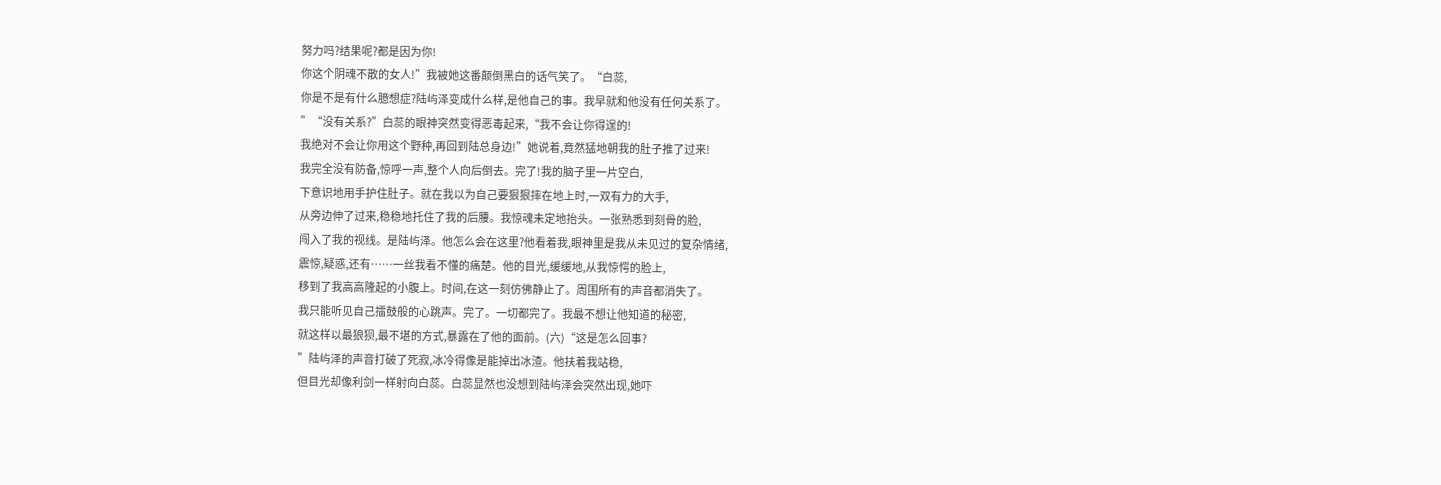努力吗?结果呢?都是因为你!
你这个阴魂不散的女人!”我被她这番颠倒黑白的话气笑了。“白蕊,
你是不是有什么臆想症?陆屿泽变成什么样,是他自己的事。我早就和他没有任何关系了。
”“没有关系?”白蕊的眼神突然变得恶毒起来,“我不会让你得逞的!
我绝对不会让你用这个野种,再回到陆总身边!”她说着,竟然猛地朝我的肚子推了过来!
我完全没有防备,惊呼一声,整个人向后倒去。完了!我的脑子里一片空白,
下意识地用手护住肚子。就在我以为自己要狠狠摔在地上时,一双有力的大手,
从旁边伸了过来,稳稳地托住了我的后腰。我惊魂未定地抬头。一张熟悉到刻骨的脸,
闯入了我的视线。是陆屿泽。他怎么会在这里?他看着我,眼神里是我从未见过的复杂情绪,
震惊,疑惑,还有……一丝我看不懂的痛楚。他的目光,缓缓地,从我惊愕的脸上,
移到了我高高隆起的小腹上。时间,在这一刻仿佛静止了。周围所有的声音都消失了。
我只能听见自己擂鼓般的心跳声。完了。一切都完了。我最不想让他知道的秘密,
就这样以最狼狈,最不堪的方式,暴露在了他的面前。(六)“这是怎么回事?
”陆屿泽的声音打破了死寂,冰冷得像是能掉出冰渣。他扶着我站稳,
但目光却像利剑一样射向白蕊。白蕊显然也没想到陆屿泽会突然出现,她吓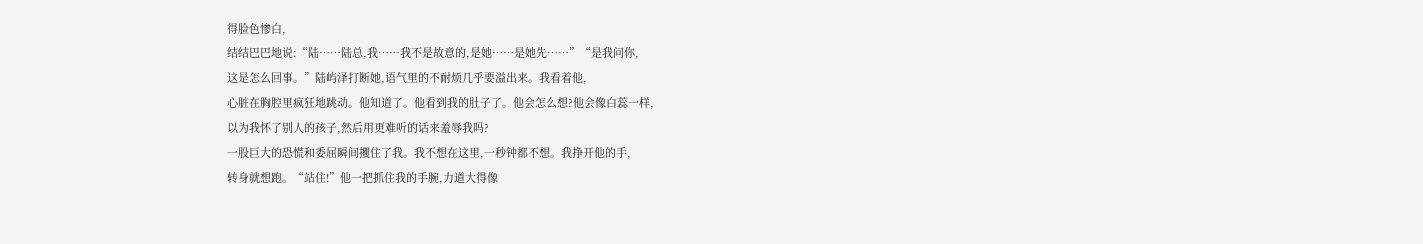得脸色惨白,
结结巴巴地说:“陆……陆总,我……我不是故意的,是她……是她先……”“是我问你,
这是怎么回事。”陆屿泽打断她,语气里的不耐烦几乎要溢出来。我看着他,
心脏在胸腔里疯狂地跳动。他知道了。他看到我的肚子了。他会怎么想?他会像白蕊一样,
以为我怀了别人的孩子,然后用更难听的话来羞辱我吗?
一股巨大的恐慌和委屈瞬间攫住了我。我不想在这里,一秒钟都不想。我挣开他的手,
转身就想跑。“站住!”他一把抓住我的手腕,力道大得像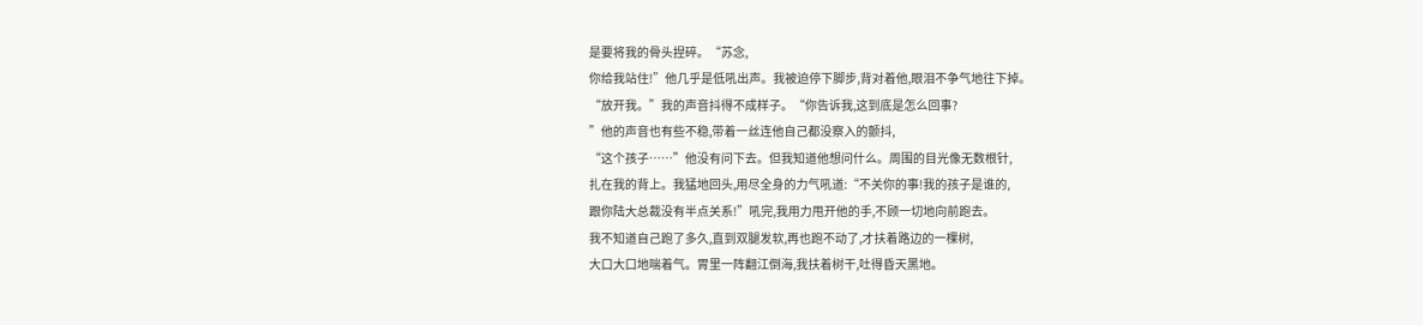是要将我的骨头捏碎。“苏念,
你给我站住!”他几乎是低吼出声。我被迫停下脚步,背对着他,眼泪不争气地往下掉。
“放开我。”我的声音抖得不成样子。“你告诉我,这到底是怎么回事?
”他的声音也有些不稳,带着一丝连他自己都没察入的颤抖,
“这个孩子……”他没有问下去。但我知道他想问什么。周围的目光像无数根针,
扎在我的背上。我猛地回头,用尽全身的力气吼道:“不关你的事!我的孩子是谁的,
跟你陆大总裁没有半点关系!”吼完,我用力甩开他的手,不顾一切地向前跑去。
我不知道自己跑了多久,直到双腿发软,再也跑不动了,才扶着路边的一棵树,
大口大口地喘着气。胃里一阵翻江倒海,我扶着树干,吐得昏天黑地。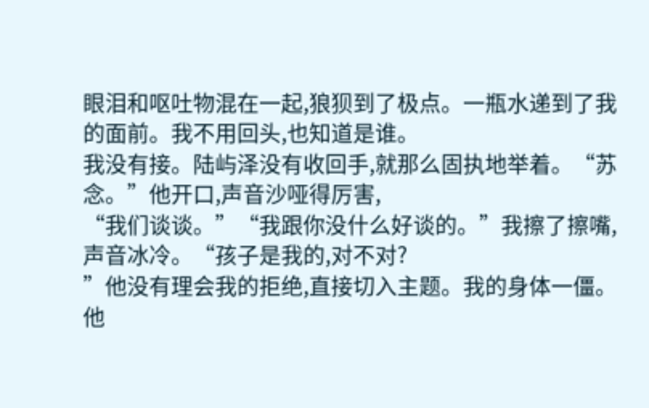眼泪和呕吐物混在一起,狼狈到了极点。一瓶水递到了我的面前。我不用回头,也知道是谁。
我没有接。陆屿泽没有收回手,就那么固执地举着。“苏念。”他开口,声音沙哑得厉害,
“我们谈谈。”“我跟你没什么好谈的。”我擦了擦嘴,声音冰冷。“孩子是我的,对不对?
”他没有理会我的拒绝,直接切入主题。我的身体一僵。他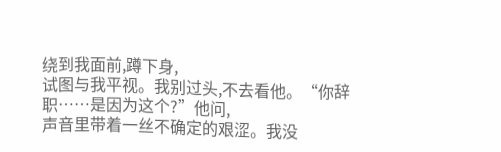绕到我面前,蹲下身,
试图与我平视。我别过头,不去看他。“你辞职……是因为这个?”他问,
声音里带着一丝不确定的艰涩。我没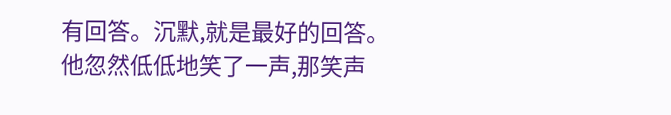有回答。沉默,就是最好的回答。
他忽然低低地笑了一声,那笑声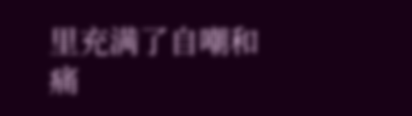里充满了自嘲和痛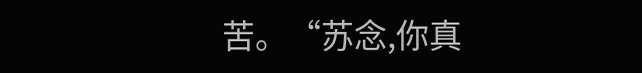苦。“苏念,你真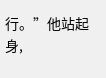行。”他站起身,